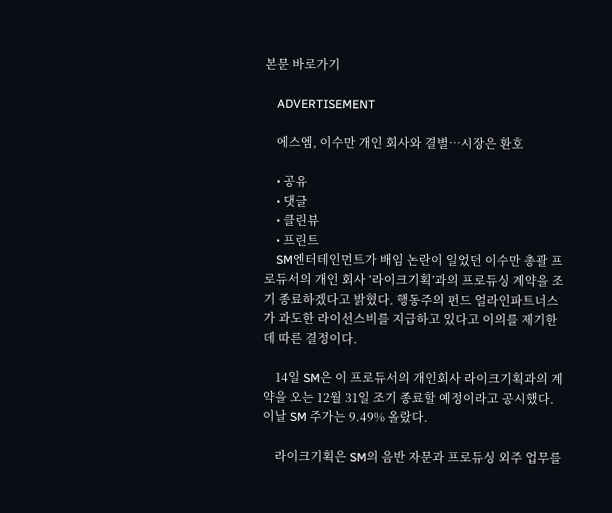본문 바로가기

    ADVERTISEMENT

    에스엠, 이수만 개인 회사와 결별…시장은 환호

    • 공유
    • 댓글
    • 클린뷰
    • 프린트
    SM엔터테인먼트가 배임 논란이 일었던 이수만 총괄 프로듀서의 개인 회사 ‘라이크기획’과의 프로듀싱 계약을 조기 종료하겠다고 밝혔다. 행동주의 펀드 얼라인파트너스가 과도한 라이선스비를 지급하고 있다고 이의를 제기한 데 따른 결정이다.

    14일 SM은 이 프로듀서의 개인회사 라이크기획과의 계약을 오는 12월 31일 조기 종료할 예정이라고 공시했다. 이날 SM 주가는 9.49% 올랐다.

    라이크기획은 SM의 음반 자문과 프로듀싱 외주 업무를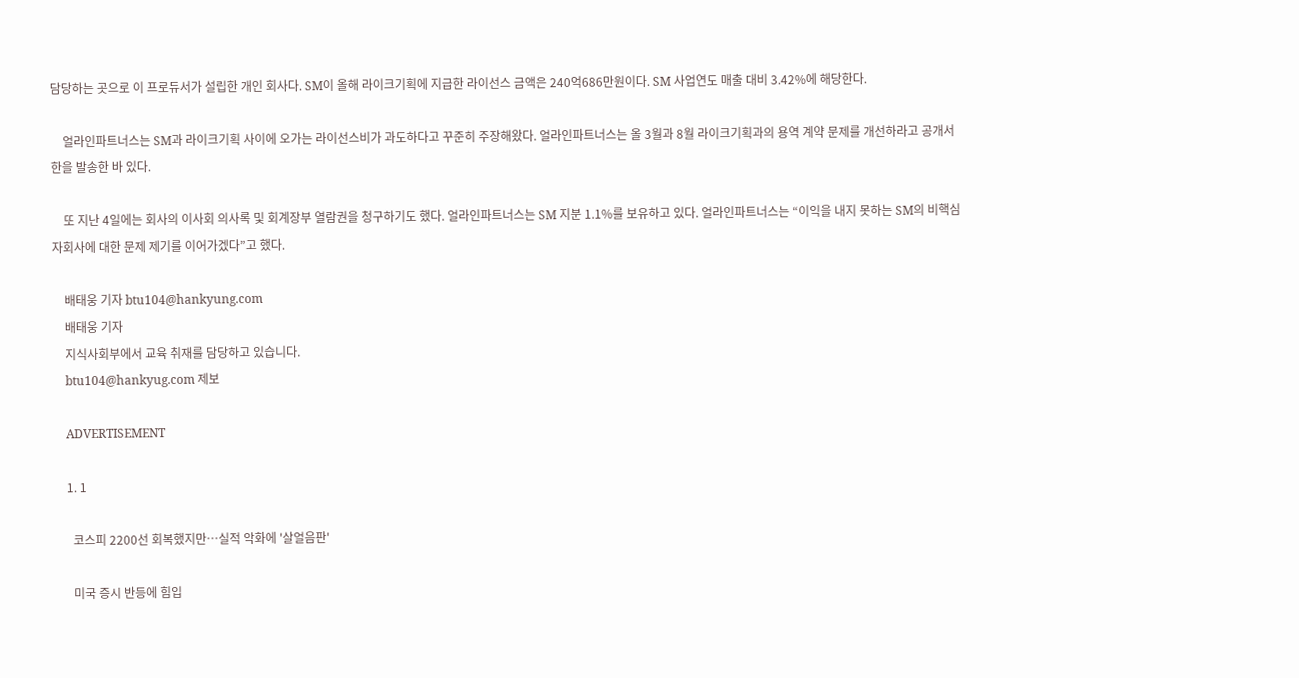담당하는 곳으로 이 프로듀서가 설립한 개인 회사다. SM이 올해 라이크기획에 지급한 라이선스 금액은 240억686만원이다. SM 사업연도 매출 대비 3.42%에 해당한다.

    얼라인파트너스는 SM과 라이크기획 사이에 오가는 라이선스비가 과도하다고 꾸준히 주장해왔다. 얼라인파트너스는 올 3월과 8월 라이크기획과의 용역 계약 문제를 개선하라고 공개서한을 발송한 바 있다.

    또 지난 4일에는 회사의 이사회 의사록 및 회계장부 열람권을 청구하기도 했다. 얼라인파트너스는 SM 지분 1.1%를 보유하고 있다. 얼라인파트너스는 “이익을 내지 못하는 SM의 비핵심 자회사에 대한 문제 제기를 이어가겠다”고 했다.

    배태웅 기자 btu104@hankyung.com
    배태웅 기자
    지식사회부에서 교육 취재를 담당하고 있습니다.
    btu104@hankyug.com 제보

    ADVERTISEMENT

    1. 1

      코스피 2200선 회복했지만…실적 악화에 '살얼음판'

      미국 증시 반등에 힘입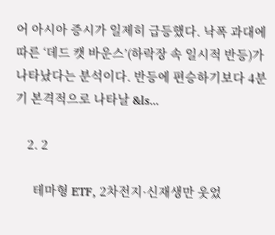어 아시아 증시가 일제히 급등했다. 낙폭 과대에 따른 ‘데드 캣 바운스’(하락장 속 일시적 반등)가 나타났다는 분석이다. 반등에 편승하기보다 4분기 본격적으로 나타날 &ls...

    2. 2

      테마형 ETF, 2차전지·신재생만 웃었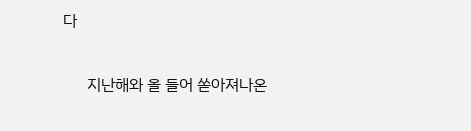다

      지난해와 올 들어 쏟아져나온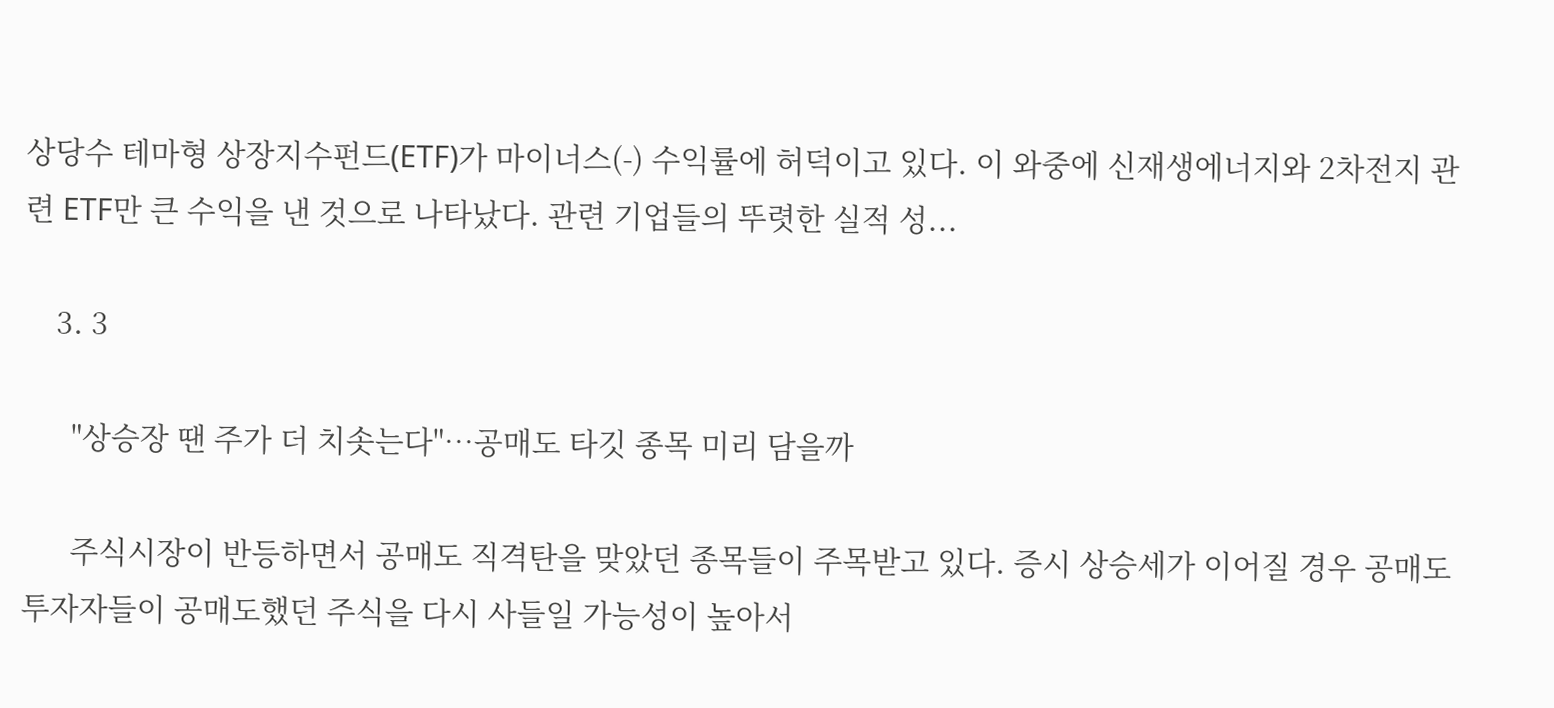상당수 테마형 상장지수펀드(ETF)가 마이너스(-) 수익률에 허덕이고 있다. 이 와중에 신재생에너지와 2차전지 관련 ETF만 큰 수익을 낸 것으로 나타났다. 관련 기업들의 뚜렷한 실적 성...

    3. 3

      "상승장 땐 주가 더 치솟는다"…공매도 타깃 종목 미리 담을까

      주식시장이 반등하면서 공매도 직격탄을 맞았던 종목들이 주목받고 있다. 증시 상승세가 이어질 경우 공매도 투자자들이 공매도했던 주식을 다시 사들일 가능성이 높아서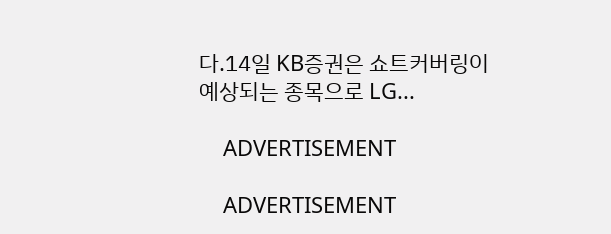다.14일 KB증권은 쇼트커버링이 예상되는 종목으로 LG...

    ADVERTISEMENT

    ADVERTISEMENT